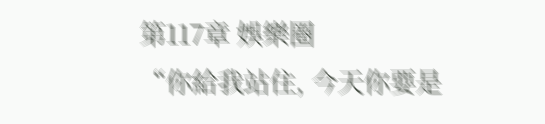第117章 娛樂圈
“你給我站住, 今天你要是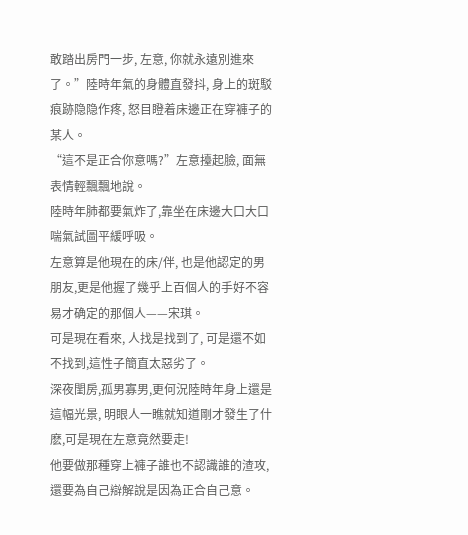敢踏出房門一步, 左意, 你就永遠別進來了。”陸時年氣的身體直發抖, 身上的斑駁痕跡隐隐作疼, 怒目瞪着床邊正在穿褲子的某人。
“這不是正合你意嗎?”左意擡起臉, 面無表情輕飄飄地說。
陸時年肺都要氣炸了,靠坐在床邊大口大口喘氣試圖平緩呼吸。
左意算是他現在的床/伴, 也是他認定的男朋友,更是他握了幾乎上百個人的手好不容易才确定的那個人——宋琪。
可是現在看來, 人找是找到了, 可是還不如不找到,這性子簡直太惡劣了。
深夜閨房,孤男寡男,更何況陸時年身上還是這幅光景, 明眼人一瞧就知道剛才發生了什麽,可是現在左意竟然要走!
他要做那種穿上褲子誰也不認識誰的渣攻,還要為自己辯解說是因為正合自己意。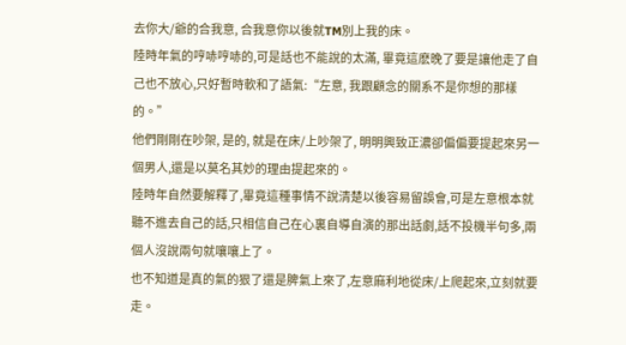去你大/爺的合我意, 合我意你以後就TM別上我的床。
陸時年氣的哼哧哼哧的,可是話也不能說的太滿, 畢竟這麽晚了要是讓他走了自己也不放心,只好暫時軟和了語氣:“左意, 我跟顧念的關系不是你想的那樣的。”
他們剛剛在吵架, 是的, 就是在床/上吵架了, 明明興致正濃卻偏偏要提起來另一個男人,還是以莫名其妙的理由提起來的。
陸時年自然要解釋了,畢竟這種事情不說清楚以後容易留誤會,可是左意根本就聽不進去自己的話,只相信自己在心裏自導自演的那出話劇,話不投機半句多,兩個人沒說兩句就嚷嚷上了。
也不知道是真的氣的狠了還是脾氣上來了,左意麻利地從床/上爬起來,立刻就要走。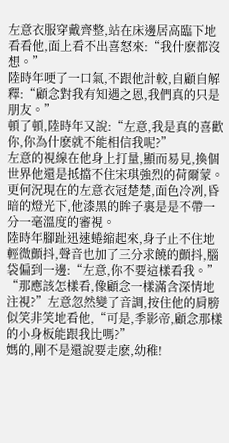左意衣服穿戴齊整,站在床邊居高臨下地看看他,面上看不出喜怒來:“我什麽都沒想。”
陸時年哽了一口氣,不跟他計較,自顧自解釋:“顧念對我有知遇之恩,我們真的只是朋友。”
頓了頓,陸時年又說:“左意,我是真的喜歡你,你為什麽就不能相信我呢?”
左意的視線在他身上打量,顯而易見,換個世界他還是抵擋不住宋琪強烈的荷爾蒙。
更何況現在的左意衣冠楚楚,面色冷冽,昏暗的燈光下,他漆黑的眸子裏是是不帶一分一毫溫度的審視。
陸時年腳趾迅速蜷縮起來,身子止不住地輕微顫抖,聲音也加了三分求饒的顫抖,腦袋偏到一邊:“左意,你不要這樣看我。”
“那應該怎樣看,像顧念一樣滿含深情地注視?”左意忽然變了音調,按住他的肩膀似笑非笑地看他,“可是,季影帝,顧念那樣的小身板能跟我比嗎?”
媽的,剛不是還說要走麽,幼稚!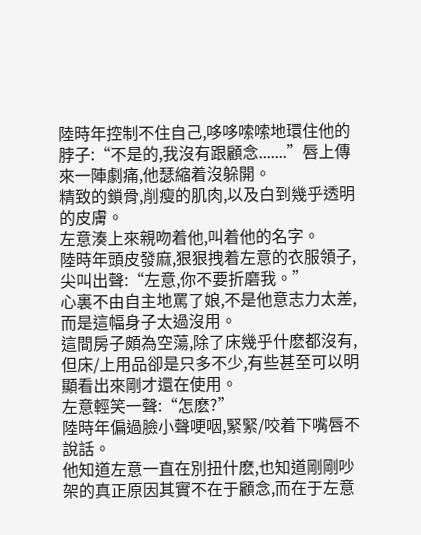陸時年控制不住自己,哆哆嗦嗦地環住他的脖子:“不是的,我沒有跟顧念.......”唇上傳來一陣劇痛,他瑟縮着沒躲開。
精致的鎖骨,削瘦的肌肉,以及白到幾乎透明的皮膚。
左意湊上來親吻着他,叫着他的名字。
陸時年頭皮發麻,狠狠拽着左意的衣服領子,尖叫出聲:“左意,你不要折磨我。”
心裏不由自主地罵了娘,不是他意志力太差,而是這幅身子太過沒用。
這間房子頗為空蕩,除了床幾乎什麽都沒有,但床/上用品卻是只多不少,有些甚至可以明顯看出來剛才還在使用。
左意輕笑一聲:“怎麽?”
陸時年偏過臉小聲哽咽,緊緊/咬着下嘴唇不說話。
他知道左意一直在別扭什麽,也知道剛剛吵架的真正原因其實不在于顧念,而在于左意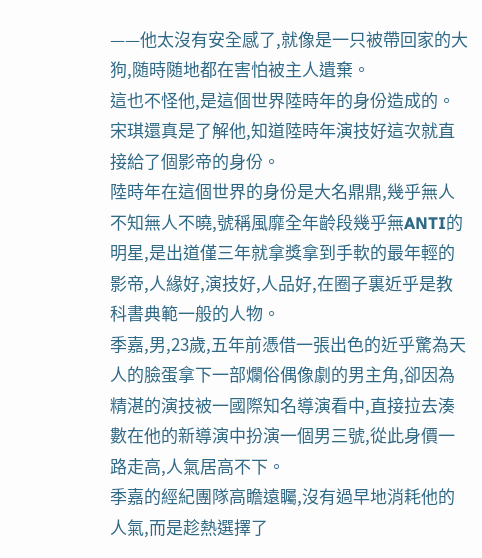——他太沒有安全感了,就像是一只被帶回家的大狗,随時随地都在害怕被主人遺棄。
這也不怪他,是這個世界陸時年的身份造成的。
宋琪還真是了解他,知道陸時年演技好這次就直接給了個影帝的身份。
陸時年在這個世界的身份是大名鼎鼎,幾乎無人不知無人不曉,號稱風靡全年齡段幾乎無ANTI的明星,是出道僅三年就拿獎拿到手軟的最年輕的影帝,人緣好,演技好,人品好,在圈子裏近乎是教科書典範一般的人物。
季嘉,男,23歲,五年前憑借一張出色的近乎驚為天人的臉蛋拿下一部爛俗偶像劇的男主角,卻因為精湛的演技被一國際知名導演看中,直接拉去湊數在他的新導演中扮演一個男三號,從此身價一路走高,人氣居高不下。
季嘉的經紀團隊高瞻遠矚,沒有過早地消耗他的人氣,而是趁熱選擇了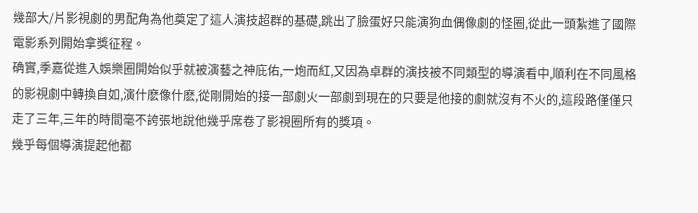幾部大/片影視劇的男配角為他奠定了這人演技超群的基礎,跳出了臉蛋好只能演狗血偶像劇的怪圈,從此一頭紮進了國際電影系列開始拿獎征程。
确實,季嘉從進入娛樂圈開始似乎就被演藝之神庇佑,一炮而紅,又因為卓群的演技被不同類型的導演看中,順利在不同風格的影視劇中轉換自如,演什麽像什麽,從剛開始的接一部劇火一部劇到現在的只要是他接的劇就沒有不火的,這段路僅僅只走了三年,三年的時間毫不誇張地說他幾乎席卷了影視圈所有的獎項。
幾乎每個導演提起他都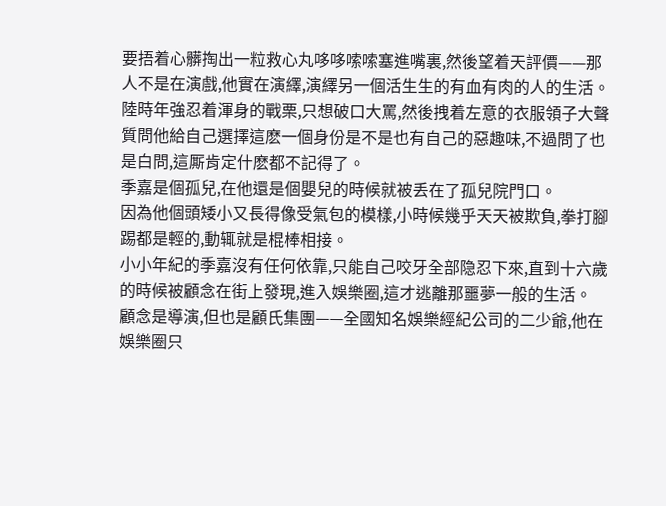要捂着心髒掏出一粒救心丸哆哆嗦嗦塞進嘴裏,然後望着天評價——那人不是在演戲,他實在演繹,演繹另一個活生生的有血有肉的人的生活。
陸時年強忍着渾身的戰栗,只想破口大罵,然後拽着左意的衣服領子大聲質問他給自己選擇這麽一個身份是不是也有自己的惡趣味,不過問了也是白問,這厮肯定什麽都不記得了。
季嘉是個孤兒,在他還是個嬰兒的時候就被丢在了孤兒院門口。
因為他個頭矮小又長得像受氣包的模樣,小時候幾乎天天被欺負,拳打腳踢都是輕的,動辄就是棍棒相接。
小小年紀的季嘉沒有任何依靠,只能自己咬牙全部隐忍下來,直到十六歲的時候被顧念在街上發現,進入娛樂圈,這才逃離那噩夢一般的生活。
顧念是導演,但也是顧氏集團——全國知名娛樂經紀公司的二少爺,他在娛樂圈只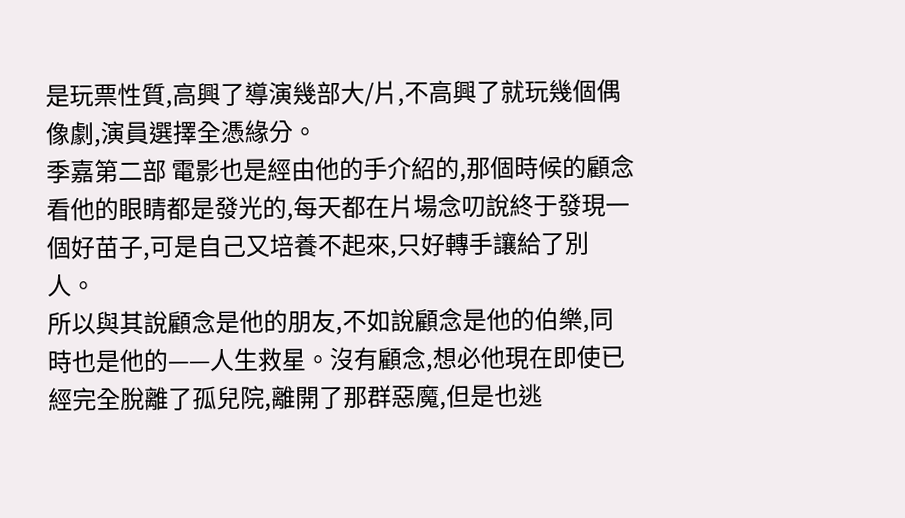是玩票性質,高興了導演幾部大/片,不高興了就玩幾個偶像劇,演員選擇全憑緣分。
季嘉第二部 電影也是經由他的手介紹的,那個時候的顧念看他的眼睛都是發光的,每天都在片場念叨說終于發現一個好苗子,可是自己又培養不起來,只好轉手讓給了別人。
所以與其說顧念是他的朋友,不如說顧念是他的伯樂,同時也是他的——人生救星。沒有顧念,想必他現在即使已經完全脫離了孤兒院,離開了那群惡魔,但是也逃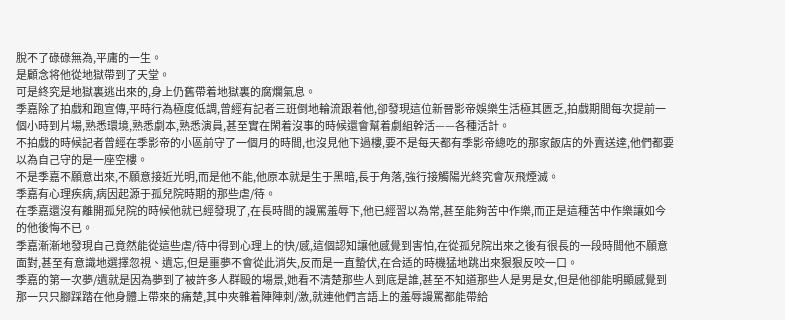脫不了碌碌無為,平庸的一生。
是顧念将他從地獄帶到了天堂。
可是終究是地獄裏逃出來的,身上仍舊帶着地獄裏的腐爛氣息。
季嘉除了拍戲和跑宣傳,平時行為極度低調,曾經有記者三班倒地輪流跟着他,卻發現這位新晉影帝娛樂生活極其匮乏,拍戲期間每次提前一個小時到片場,熟悉環境,熟悉劇本,熟悉演員,甚至實在閑着沒事的時候還會幫着劇組幹活——各種活計。
不拍戲的時候記者曾經在季影帝的小區前守了一個月的時間,也沒見他下過樓,要不是每天都有季影帝總吃的那家飯店的外賣送達,他們都要以為自己守的是一座空樓。
不是季嘉不願意出來,不願意接近光明,而是他不能,他原本就是生于黑暗,長于角落,強行接觸陽光終究會灰飛煙滅。
季嘉有心理疾病,病因起源于孤兒院時期的那些虐/待。
在季嘉還沒有離開孤兒院的時候他就已經發現了,在長時間的謾罵羞辱下,他已經習以為常,甚至能夠苦中作樂,而正是這種苦中作樂讓如今的他後悔不已。
季嘉漸漸地發現自己竟然能從這些虐/待中得到心理上的快/感,這個認知讓他感覺到害怕,在從孤兒院出來之後有很長的一段時間他不願意面對,甚至有意識地選擇忽視、遺忘,但是噩夢不會從此消失,反而是一直蟄伏,在合适的時機猛地跳出來狠狠反咬一口。
季嘉的第一次夢/遺就是因為夢到了被許多人群毆的場景,她看不清楚那些人到底是誰,甚至不知道那些人是男是女,但是他卻能明顯感覺到那一只只腳踩踏在他身體上帶來的痛楚,其中夾雜着陣陣刺/激,就連他們言語上的羞辱謾罵都能帶給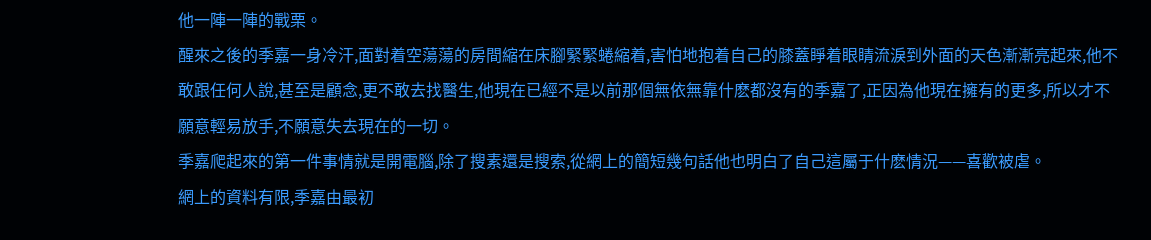他一陣一陣的戰栗。
醒來之後的季嘉一身冷汗,面對着空蕩蕩的房間縮在床腳緊緊蜷縮着,害怕地抱着自己的膝蓋睜着眼睛流淚到外面的天色漸漸亮起來,他不敢跟任何人說,甚至是顧念,更不敢去找醫生,他現在已經不是以前那個無依無靠什麽都沒有的季嘉了,正因為他現在擁有的更多,所以才不願意輕易放手,不願意失去現在的一切。
季嘉爬起來的第一件事情就是開電腦,除了搜素還是搜索,從網上的簡短幾句話他也明白了自己這屬于什麽情況——喜歡被虐。
網上的資料有限,季嘉由最初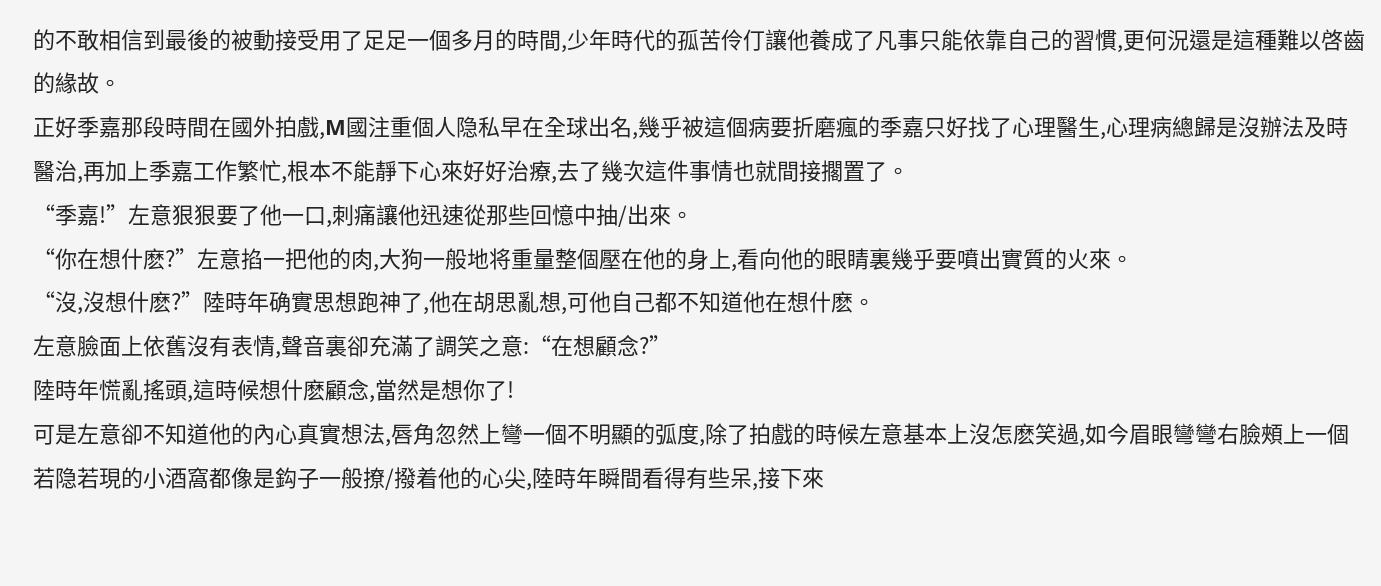的不敢相信到最後的被動接受用了足足一個多月的時間,少年時代的孤苦伶仃讓他養成了凡事只能依靠自己的習慣,更何況還是這種難以啓齒的緣故。
正好季嘉那段時間在國外拍戲,M國注重個人隐私早在全球出名,幾乎被這個病要折磨瘋的季嘉只好找了心理醫生,心理病總歸是沒辦法及時醫治,再加上季嘉工作繁忙,根本不能靜下心來好好治療,去了幾次這件事情也就間接擱置了。
“季嘉!”左意狠狠要了他一口,刺痛讓他迅速從那些回憶中抽/出來。
“你在想什麽?”左意掐一把他的肉,大狗一般地将重量整個壓在他的身上,看向他的眼睛裏幾乎要噴出實質的火來。
“沒,沒想什麽?”陸時年确實思想跑神了,他在胡思亂想,可他自己都不知道他在想什麽。
左意臉面上依舊沒有表情,聲音裏卻充滿了調笑之意:“在想顧念?”
陸時年慌亂搖頭,這時候想什麽顧念,當然是想你了!
可是左意卻不知道他的內心真實想法,唇角忽然上彎一個不明顯的弧度,除了拍戲的時候左意基本上沒怎麽笑過,如今眉眼彎彎右臉頰上一個若隐若現的小酒窩都像是鈎子一般撩/撥着他的心尖,陸時年瞬間看得有些呆,接下來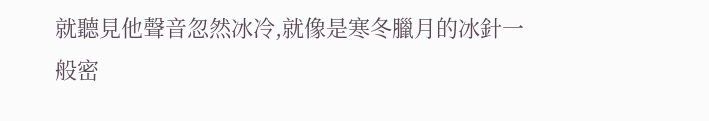就聽見他聲音忽然冰冷,就像是寒冬臘月的冰針一般密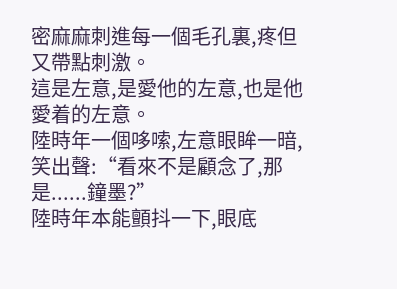密麻麻刺進每一個毛孔裏,疼但又帶點刺激。
這是左意,是愛他的左意,也是他愛着的左意。
陸時年一個哆嗦,左意眼眸一暗,笑出聲:“看來不是顧念了,那是......鐘墨?”
陸時年本能顫抖一下,眼底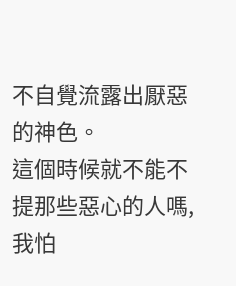不自覺流露出厭惡的神色。
這個時候就不能不提那些惡心的人嗎,我怕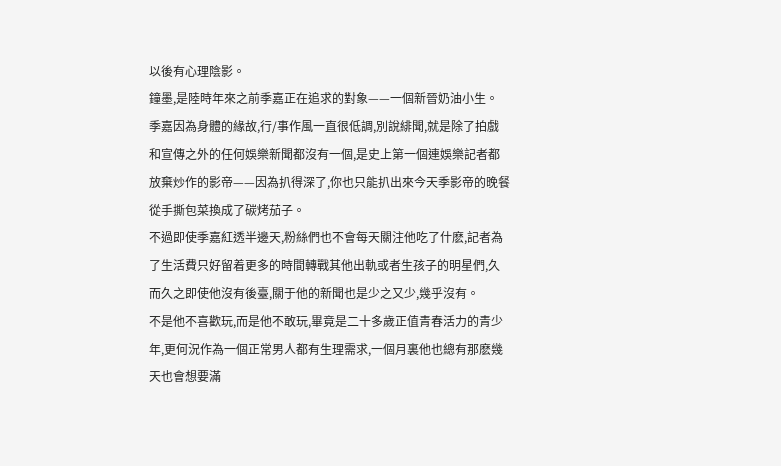以後有心理陰影。
鐘墨,是陸時年來之前季嘉正在追求的對象——一個新晉奶油小生。
季嘉因為身體的緣故,行/事作風一直很低調,別說緋聞,就是除了拍戲和宣傳之外的任何娛樂新聞都沒有一個,是史上第一個連娛樂記者都放棄炒作的影帝——因為扒得深了,你也只能扒出來今天季影帝的晚餐從手撕包菜換成了碳烤茄子。
不過即使季嘉紅透半邊天,粉絲們也不會每天關注他吃了什麽,記者為了生活費只好留着更多的時間轉戰其他出軌或者生孩子的明星們,久而久之即使他沒有後臺,關于他的新聞也是少之又少,幾乎沒有。
不是他不喜歡玩,而是他不敢玩,畢竟是二十多歲正值青春活力的青少年,更何況作為一個正常男人都有生理需求,一個月裏他也總有那麽幾天也會想要滿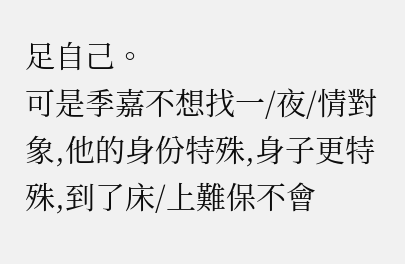足自己。
可是季嘉不想找一/夜/情對象,他的身份特殊,身子更特殊,到了床/上難保不會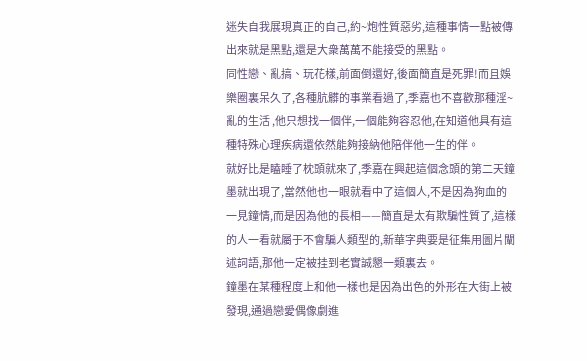迷失自我展現真正的自己,約~炮性質惡劣,這種事情一點被傳出來就是黑點,還是大衆萬萬不能接受的黑點。
同性戀、亂搞、玩花樣,前面倒還好,後面簡直是死罪!而且娛樂圈裏呆久了,各種肮髒的事業看過了,季嘉也不喜歡那種淫~亂的生活 ,他只想找一個伴,一個能夠容忍他,在知道他具有這種特殊心理疾病還依然能夠接納他陪伴他一生的伴。
就好比是瞌睡了枕頭就來了,季嘉在興起這個念頭的第二天鐘墨就出現了,當然他也一眼就看中了這個人,不是因為狗血的一見鐘情,而是因為他的長相——簡直是太有欺騙性質了,這樣的人一看就屬于不會騙人類型的,新華字典要是征集用圖片闡述詞語,那他一定被挂到老實誠懇一類裏去。
鐘墨在某種程度上和他一樣也是因為出色的外形在大街上被發現,通過戀愛偶像劇進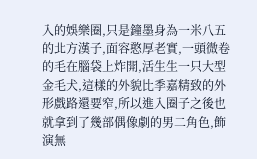入的娛樂圈,只是鐘墨身為一米八五的北方漢子,面容憨厚老實,一頭微卷的毛在腦袋上炸開,活生生一只大型金毛犬,這樣的外貌比季嘉精致的外形戲路還要窄,所以進入圈子之後也就拿到了幾部偶像劇的男二角色,飾演無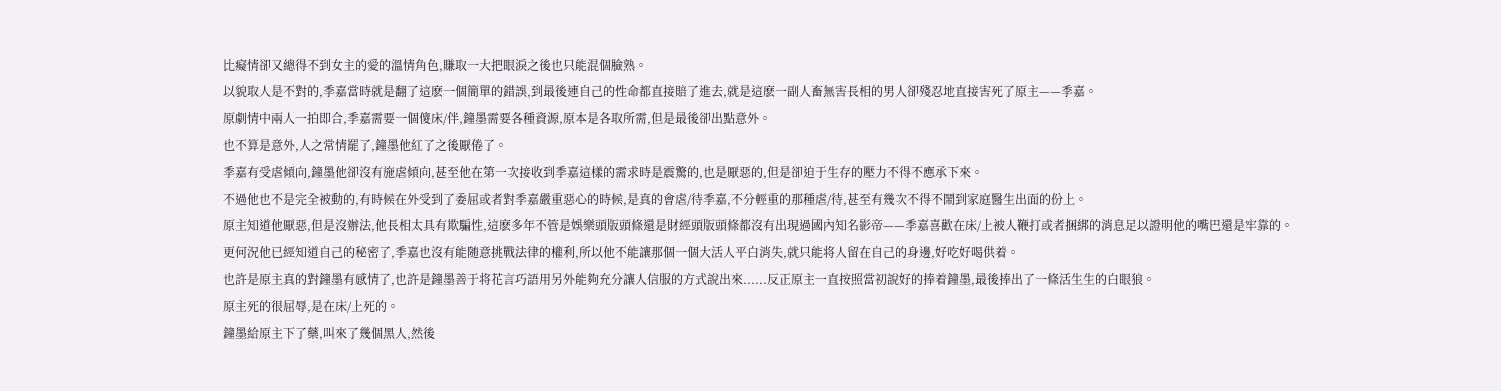比癡情卻又總得不到女主的愛的溫情角色,賺取一大把眼淚之後也只能混個臉熟。
以貌取人是不對的,季嘉當時就是翻了這麽一個簡單的錯誤,到最後連自己的性命都直接賠了進去,就是這麽一副人畜無害長相的男人卻殘忍地直接害死了原主——季嘉。
原劇情中兩人一拍即合,季嘉需要一個傻床/伴,鐘墨需要各種資源,原本是各取所需,但是最後卻出點意外。
也不算是意外,人之常情罷了,鐘墨他紅了之後厭倦了。
季嘉有受虐傾向,鐘墨他卻沒有施虐傾向,甚至他在第一次接收到季嘉這樣的需求時是震驚的,也是厭惡的,但是卻迫于生存的壓力不得不應承下來。
不過他也不是完全被動的,有時候在外受到了委屈或者對季嘉嚴重惡心的時候,是真的會虐/待季嘉,不分輕重的那種虐/待,甚至有幾次不得不鬧到家庭醫生出面的份上。
原主知道他厭惡,但是沒辦法,他長相太具有欺騙性,這麽多年不管是娛樂頭版頭條還是財經頭版頭條都沒有出現過國內知名影帝——季嘉喜歡在床/上被人鞭打或者捆綁的消息足以證明他的嘴巴還是牢靠的。
更何況他已經知道自己的秘密了,季嘉也沒有能随意挑戰法律的權利,所以他不能讓那個一個大活人平白消失,就只能将人留在自己的身邊,好吃好喝供着。
也許是原主真的對鐘墨有感情了,也許是鐘墨善于将花言巧語用另外能夠充分讓人信服的方式說出來......反正原主一直按照當初說好的捧着鐘墨,最後捧出了一條活生生的白眼狼。
原主死的很屈辱,是在床/上死的。
鐘墨給原主下了藥,叫來了幾個黑人,然後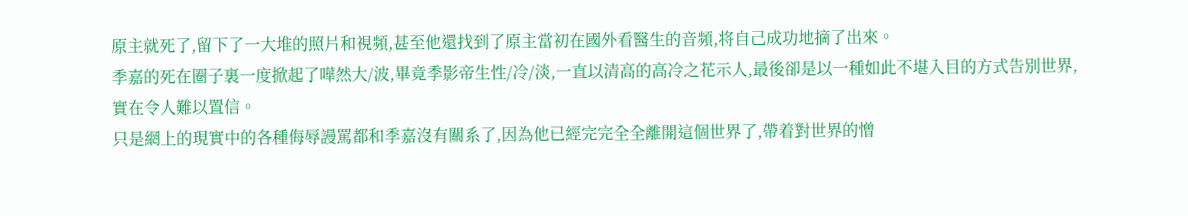原主就死了,留下了一大堆的照片和視頻,甚至他還找到了原主當初在國外看醫生的音頻,将自己成功地摘了出來。
季嘉的死在圈子裏一度掀起了嘩然大/波,畢竟季影帝生性/冷/淡,一直以清高的高冷之花示人,最後卻是以一種如此不堪入目的方式告別世界,實在令人難以置信。
只是網上的現實中的各種侮辱謾罵都和季嘉沒有關系了,因為他已經完完全全離開這個世界了,帶着對世界的憎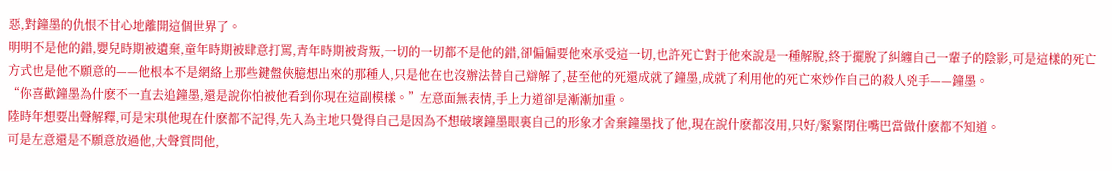惡,對鐘墨的仇恨不甘心地離開這個世界了。
明明不是他的錯,嬰兒時期被遺棄,童年時期被肆意打罵,青年時期被背叛,一切的一切都不是他的錯,卻偏偏要他來承受這一切,也許死亡對于他來說是一種解脫,終于擺脫了糾纏自己一輩子的陰影,可是這樣的死亡方式也是他不願意的——他根本不是網絡上那些鍵盤俠臆想出來的那種人,只是他在也沒辦法替自己辯解了,甚至他的死還成就了鐘墨,成就了利用他的死亡來炒作自己的殺人兇手——鐘墨。
“你喜歡鐘墨為什麽不一直去追鐘墨,還是說你怕被他看到你現在這副模樣。”左意面無表情,手上力道卻是漸漸加重。
陸時年想要出聲解釋,可是宋琪他現在什麽都不記得,先入為主地只覺得自己是因為不想破壞鐘墨眼裏自己的形象才舍棄鐘墨找了他,現在說什麽都沒用,只好/緊緊閉住嘴巴當做什麽都不知道。
可是左意還是不願意放過他,大聲質問他,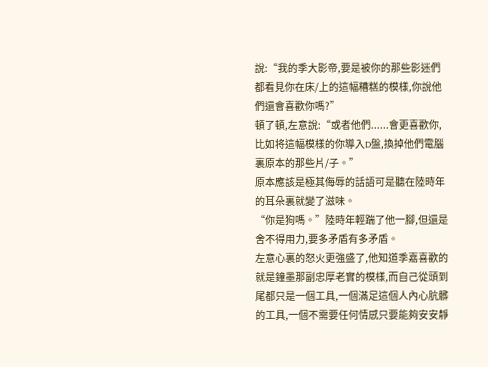說:“我的季大影帝,要是被你的那些影迷們都看見你在床/上的這幅糟糕的模樣,你說他們還會喜歡你嗎?”
頓了頓,左意說:“或者他們......會更喜歡你,比如将這幅模樣的你導入D盤,換掉他們電腦裏原本的那些片/子。”
原本應該是極其侮辱的話語可是聽在陸時年的耳朵裏就變了滋味。
“你是狗嗎。”陸時年輕踹了他一腳,但還是舍不得用力,要多矛盾有多矛盾。
左意心裏的怒火更強盛了,他知道季嘉喜歡的就是鐘墨那副忠厚老實的模樣,而自己從頭到尾都只是一個工具,一個滿足這個人內心肮髒的工具,一個不需要任何情感只要能夠安安靜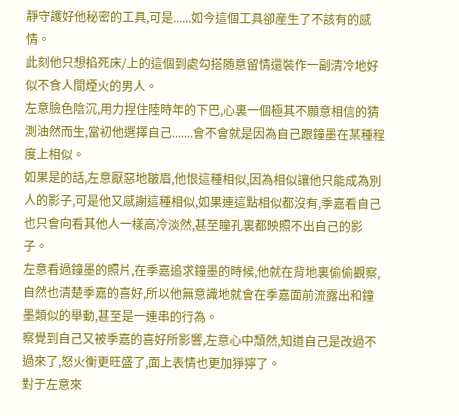靜守護好他秘密的工具,可是......如今這個工具卻産生了不該有的感情。
此刻他只想掐死床/上的這個到處勾搭随意留情還裝作一副清冷地好似不食人間煙火的男人。
左意臉色陰沉,用力捏住陸時年的下巴,心裏一個極其不願意相信的猜測油然而生,當初他選擇自己.......會不會就是因為自己跟鐘墨在某種程度上相似。
如果是的話,左意厭惡地皺眉,他恨這種相似,因為相似讓他只能成為別人的影子,可是他又感謝這種相似,如果連這點相似都沒有,季嘉看自己也只會向看其他人一樣高冷淡然,甚至瞳孔裏都映照不出自己的影子。
左意看過鐘墨的照片,在季嘉追求鐘墨的時候,他就在背地裏偷偷觀察,自然也清楚季嘉的喜好,所以他無意識地就會在季嘉面前流露出和鐘墨類似的舉動,甚至是一連串的行為。
察覺到自己又被季嘉的喜好所影響,左意心中頹然,知道自己是改過不過來了,怒火衡更旺盛了,面上表情也更加猙獰了。
對于左意來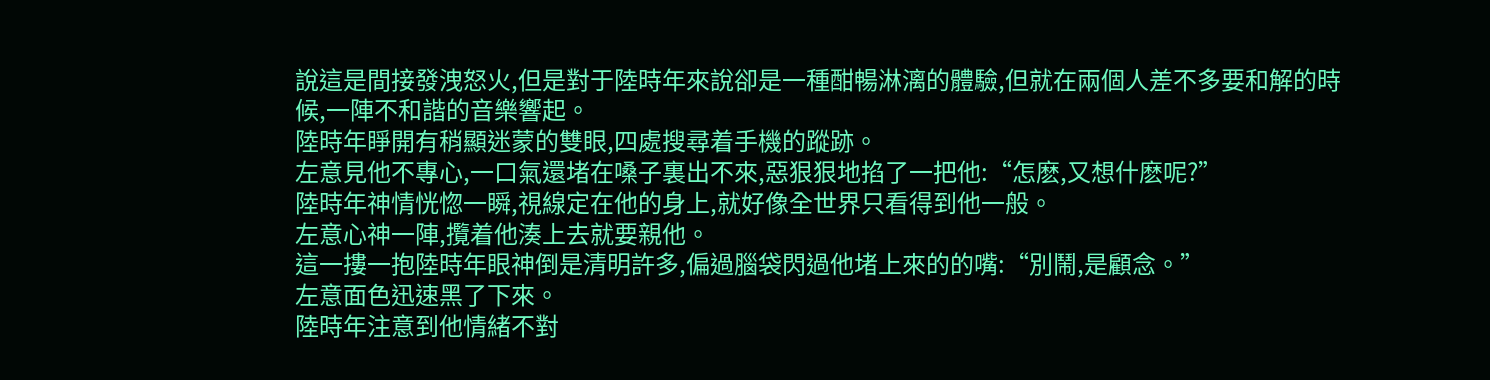說這是間接發洩怒火,但是對于陸時年來說卻是一種酣暢淋漓的體驗,但就在兩個人差不多要和解的時候,一陣不和諧的音樂響起。
陸時年睜開有稍顯迷蒙的雙眼,四處搜尋着手機的蹤跡。
左意見他不專心,一口氣還堵在嗓子裏出不來,惡狠狠地掐了一把他:“怎麽,又想什麽呢?”
陸時年神情恍惚一瞬,視線定在他的身上,就好像全世界只看得到他一般。
左意心神一陣,攬着他湊上去就要親他。
這一摟一抱陸時年眼神倒是清明許多,偏過腦袋閃過他堵上來的的嘴:“別鬧,是顧念。”
左意面色迅速黑了下來。
陸時年注意到他情緒不對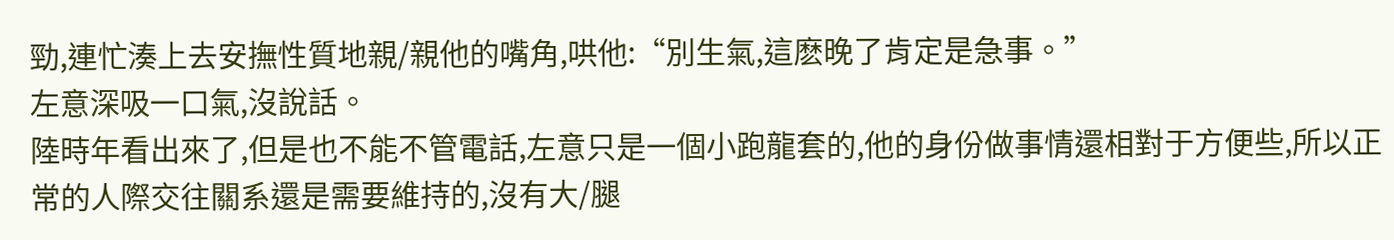勁,連忙湊上去安撫性質地親/親他的嘴角,哄他:“別生氣,這麽晚了肯定是急事。”
左意深吸一口氣,沒說話。
陸時年看出來了,但是也不能不管電話,左意只是一個小跑龍套的,他的身份做事情還相對于方便些,所以正常的人際交往關系還是需要維持的,沒有大/腿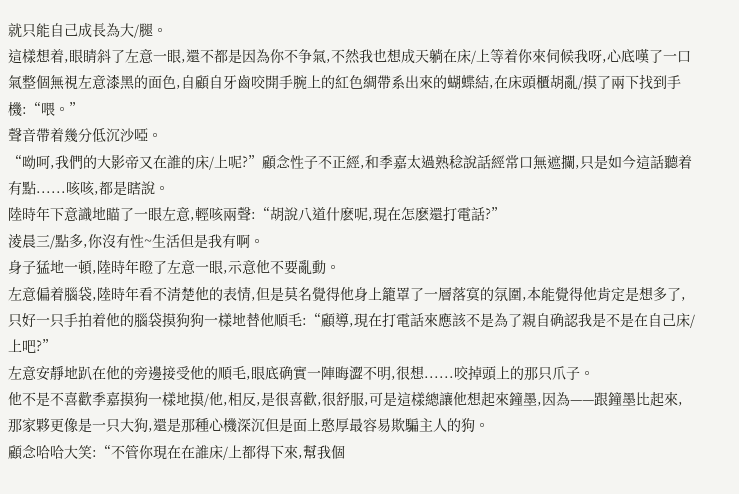就只能自己成長為大/腿。
這樣想着,眼睛斜了左意一眼,還不都是因為你不争氣,不然我也想成天躺在床/上等着你來伺候我呀,心底嘆了一口氣整個無視左意漆黑的面色,自顧自牙齒咬開手腕上的紅色綢帶系出來的蝴蝶結,在床頭櫃胡亂/摸了兩下找到手機:“喂。”
聲音帶着幾分低沉沙啞。
“呦呵,我們的大影帝又在誰的床/上呢?”顧念性子不正經,和季嘉太過熟稔說話經常口無遮攔,只是如今這話聽着有點......咳咳,都是瞎說。
陸時年下意識地瞄了一眼左意,輕咳兩聲:“胡說八道什麽呢,現在怎麽還打電話?”
淩晨三/點多,你沒有性~生活但是我有啊。
身子猛地一頓,陸時年瞪了左意一眼,示意他不要亂動。
左意偏着腦袋,陸時年看不清楚他的表情,但是莫名覺得他身上籠罩了一層落寞的氛圍,本能覺得他肯定是想多了,只好一只手拍着他的腦袋摸狗狗一樣地替他順毛:“顧導,現在打電話來應該不是為了親自确認我是不是在自己床/上吧?”
左意安靜地趴在他的旁邊接受他的順毛,眼底确實一陣晦澀不明,很想......咬掉頭上的那只爪子。
他不是不喜歡季嘉摸狗一樣地摸/他,相反,是很喜歡,很舒服,可是這樣總讓他想起來鐘墨,因為——跟鐘墨比起來,那家夥更像是一只大狗,還是那種心機深沉但是面上憨厚最容易欺騙主人的狗。
顧念哈哈大笑:“不管你現在在誰床/上都得下來,幫我個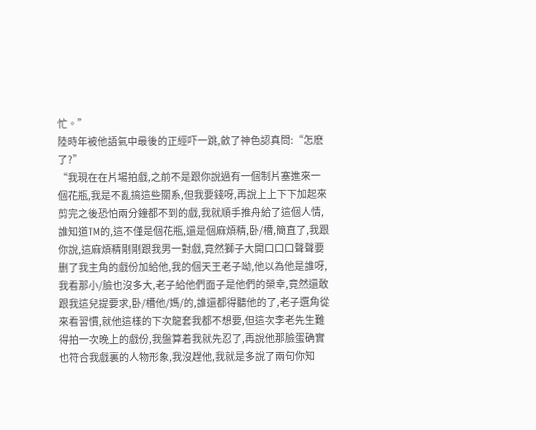忙。”
陸時年被他語氣中最後的正經吓一跳,斂了神色認真問:“怎麽了?”
“我現在在片場拍戲,之前不是跟你說過有一個制片塞進來一個花瓶,我是不亂搞這些關系,但我要錢呀,再說上上下下加起來剪完之後恐怕兩分鐘都不到的戲,我就順手推舟給了這個人情,誰知道TM的,這不僅是個花瓶,還是個麻煩精,卧/槽,簡直了,我跟你說,這麻煩精剛剛跟我男一對戲,竟然獅子大開口口口聲聲要删了我主角的戲份加給他,我的個天王老子呦,他以為他是誰呀,我看那小/臉也沒多大,老子給他們面子是他們的榮幸,竟然還敢跟我這兒提要求,卧/槽他/媽/的,誰還都得聽他的了,老子選角從來看習慣,就他這樣的下次龍套我都不想要,但這次李老先生難得拍一次晚上的戲份,我盤算着我就先忍了,再說他那臉蛋确實也符合我戲裏的人物形象,我沒趕他,我就是多說了兩句你知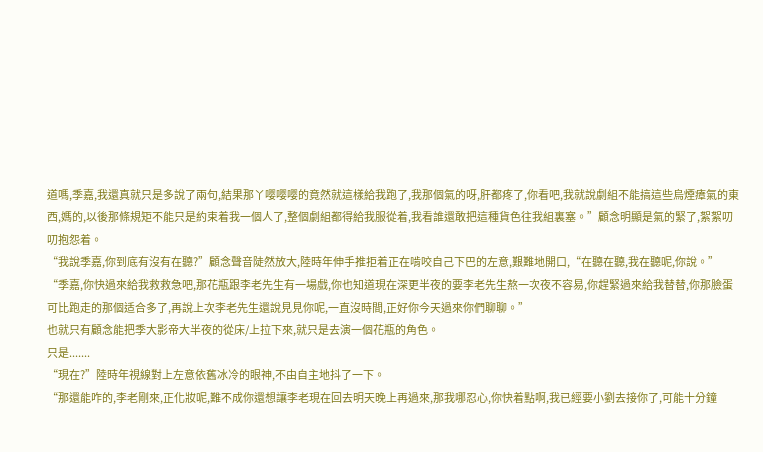道嗎,季嘉,我還真就只是多說了兩句,結果那丫嘤嘤嘤的竟然就這樣給我跑了,我那個氣的呀,肝都疼了,你看吧,我就說劇組不能搞這些烏煙瘴氣的東西,媽的,以後那條規矩不能只是約束着我一個人了,整個劇組都得給我服從着,我看誰還敢把這種貨色往我組裏塞。”顧念明顯是氣的緊了,絮絮叨叨抱怨着。
“我說季嘉,你到底有沒有在聽?”顧念聲音陡然放大,陸時年伸手推拒着正在啃咬自己下巴的左意,艱難地開口,“在聽在聽,我在聽呢,你說。”
“季嘉,你快過來給我救救急吧,那花瓶跟李老先生有一場戲,你也知道現在深更半夜的要李老先生熬一次夜不容易,你趕緊過來給我替替,你那臉蛋可比跑走的那個适合多了,再說上次李老先生還說見見你呢,一直沒時間,正好你今天過來你們聊聊。”
也就只有顧念能把季大影帝大半夜的從床/上拉下來,就只是去演一個花瓶的角色。
只是.......
“現在?”陸時年視線對上左意依舊冰冷的眼神,不由自主地抖了一下。
“那還能咋的,李老剛來,正化妝呢,難不成你還想讓李老現在回去明天晚上再過來,那我哪忍心,你快着點啊,我已經要小劉去接你了,可能十分鐘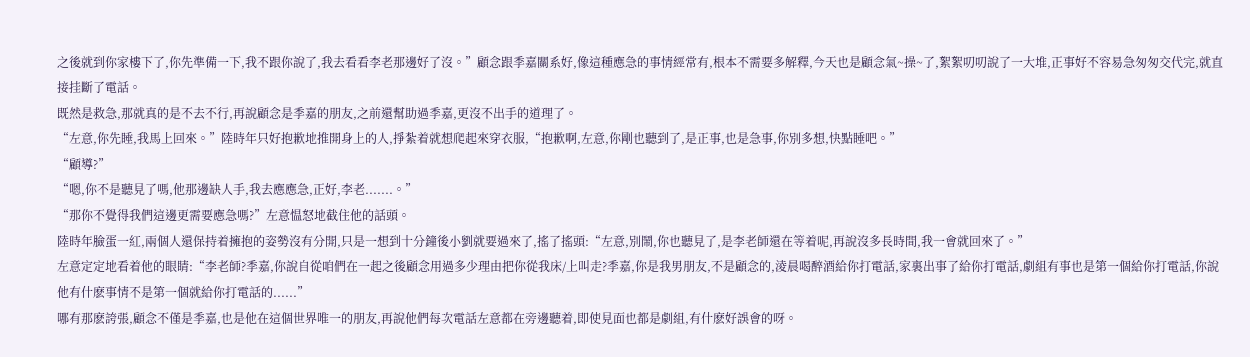之後就到你家樓下了,你先準備一下,我不跟你說了,我去看看李老那邊好了沒。”顧念跟季嘉關系好,像這種應急的事情經常有,根本不需要多解釋,今天也是顧念氣~操~了,絮絮叨叨說了一大堆,正事好不容易急匆匆交代完,就直接挂斷了電話。
既然是救急,那就真的是不去不行,再說顧念是季嘉的朋友,之前還幫助過季嘉,更沒不出手的道理了。
“左意,你先睡,我馬上回來。”陸時年只好抱歉地推開身上的人,掙紮着就想爬起來穿衣服,“抱歉啊,左意,你剛也聽到了,是正事,也是急事,你別多想,快點睡吧。”
“顧導?”
“嗯,你不是聽見了嗎,他那邊缺人手,我去應應急,正好,李老.......。”
“那你不覺得我們這邊更需要應急嗎?”左意愠怒地截住他的話頭。
陸時年臉蛋一紅,兩個人還保持着擁抱的姿勢沒有分開,只是一想到十分鐘後小劉就要過來了,搖了搖頭:“左意,別鬧,你也聽見了,是李老師還在等着呢,再說沒多長時間,我一會就回來了。”
左意定定地看着他的眼睛:“李老師?季嘉,你說自從咱們在一起之後顧念用過多少理由把你從我床/上叫走?季嘉,你是我男朋友,不是顧念的,淩晨喝醉酒給你打電話,家裏出事了給你打電話,劇組有事也是第一個給你打電話,你說他有什麽事情不是第一個就給你打電話的......”
哪有那麽誇張,顧念不僅是季嘉,也是他在這個世界唯一的朋友,再說他們每次電話左意都在旁邊聽着,即使見面也都是劇組,有什麽好誤會的呀。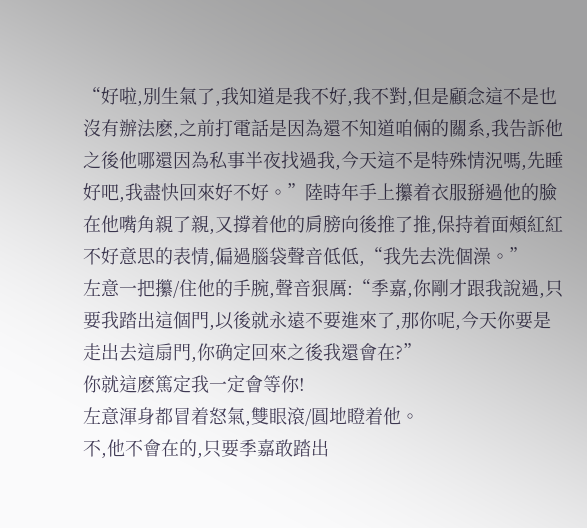“好啦,別生氣了,我知道是我不好,我不對,但是顧念這不是也沒有辦法麽,之前打電話是因為還不知道咱倆的關系,我告訴他之後他哪還因為私事半夜找過我,今天這不是特殊情況嗎,先睡好吧,我盡快回來好不好。”陸時年手上攥着衣服掰過他的臉在他嘴角親了親,又撐着他的肩膀向後推了推,保持着面頰紅紅不好意思的表情,偏過腦袋聲音低低,“我先去洗個澡。”
左意一把攥/住他的手腕,聲音狠厲:“季嘉,你剛才跟我說過,只要我踏出這個門,以後就永遠不要進來了,那你呢,今天你要是走出去這扇門,你确定回來之後我還會在?”
你就這麽篤定我一定會等你!
左意渾身都冒着怒氣,雙眼滾/圓地瞪着他。
不,他不會在的,只要季嘉敢踏出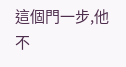這個門一步,他不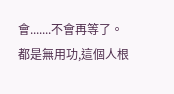會.......不會再等了。
都是無用功,這個人根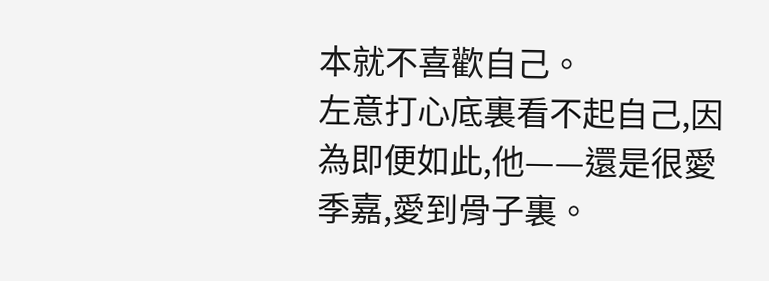本就不喜歡自己。
左意打心底裏看不起自己,因為即便如此,他——還是很愛季嘉,愛到骨子裏。